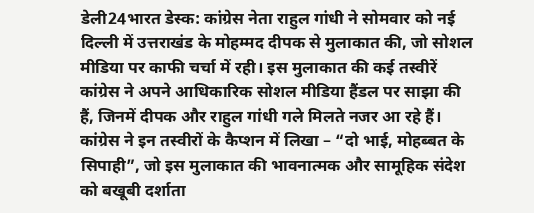डेली24भारत डेस्क: कांग्रेस नेता राहुल गांधी ने सोमवार को नई दिल्ली में उत्तराखंड के मोहम्मद दीपक से मुलाकात की, जो सोशल मीडिया पर काफी चर्चा में रही। इस मुलाकात की कई तस्वीरें कांग्रेस ने अपने आधिकारिक सोशल मीडिया हैंडल पर साझा की हैं, जिनमें दीपक और राहुल गांधी गले मिलते नजर आ रहे हैं। कांग्रेस ने इन तस्वीरों के कैप्शन में लिखा – “दो भाई, मोहब्बत के सिपाही”, जो इस मुलाकात की भावनात्मक और सामूहिक संदेश को बखूबी दर्शाता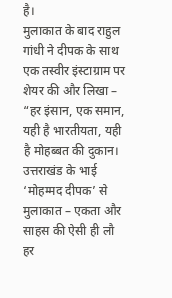है।
मुलाकात के बाद राहुल गांधी ने दीपक के साथ एक तस्वीर इंस्टाग्राम पर शेयर की और लिखा – “हर इंसान, एक समान, यही है भारतीयता, यही है मोहब्बत की दुकान। उत्तराखंड के भाई ‘मोहम्मद दीपक’ से मुलाकात – एकता और साहस की ऐसी ही लौ हर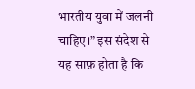भारतीय युवा में जलनी चाहिए।” इस संदेश से यह साफ़ होता है कि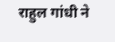राहुल गांधी ने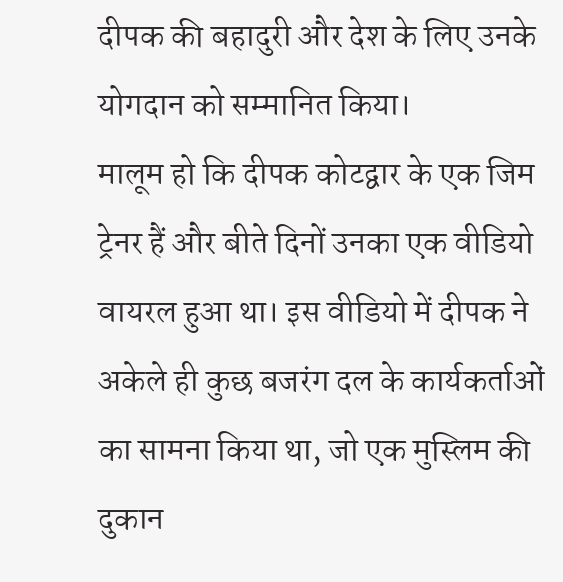दीपक की बहादुरी और देश के लिए उनके योगदान को सम्मानित किया।
मालूम हो कि दीपक कोटद्वार के एक जिम ट्रेनर हैं और बीते दिनों उनका एक वीडियो वायरल हुआ था। इस वीडियो में दीपक ने अकेले ही कुछ बजरंग दल के कार्यकर्ताओं का सामना किया था, जो एक मुस्लिम की दुकान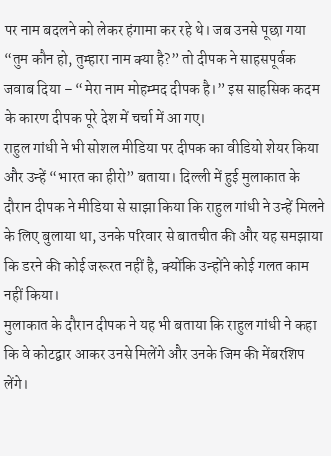पर नाम बदलने को लेकर हंगामा कर रहे थे। जब उनसे पूछा गया “तुम कौन हो, तुम्हारा नाम क्या है?” तो दीपक ने साहसपूर्वक जवाब दिया – “मेरा नाम मोहम्मद दीपक है।” इस साहसिक कदम के कारण दीपक पूरे देश में चर्चा में आ गए।
राहुल गांधी ने भी सोशल मीडिया पर दीपक का वीडियो शेयर किया और उन्हें “भारत का हीरो” बताया। दिल्ली में हुई मुलाकात के दौरान दीपक ने मीडिया से साझा किया कि राहुल गांधी ने उन्हें मिलने के लिए बुलाया था, उनके परिवार से बातचीत की और यह समझाया कि डरने की कोई जरूरत नहीं है, क्योंकि उन्होंने कोई गलत काम नहीं किया।
मुलाकात के दौरान दीपक ने यह भी बताया कि राहुल गांधी ने कहा कि वे कोटद्वार आकर उनसे मिलेंगे और उनके जिम की मेंबरशिप लेंगे।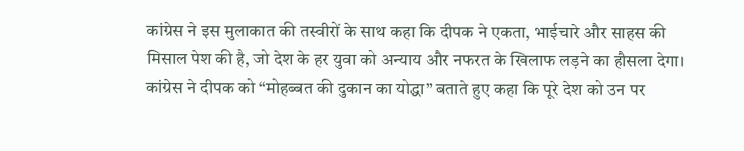कांग्रेस ने इस मुलाकात की तस्वीरों के साथ कहा कि दीपक ने एकता, भाईचारे और साहस की मिसाल पेश की है, जो देश के हर युवा को अन्याय और नफरत के खिलाफ लड़ने का हौसला देगा। कांग्रेस ने दीपक को “मोहब्बत की दुकान का योद्धा” बताते हुए कहा कि पूरे देश को उन पर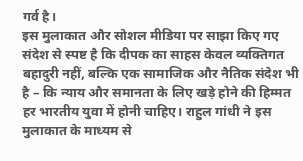गर्व है।
इस मुलाकात और सोशल मीडिया पर साझा किए गए संदेश से स्पष्ट है कि दीपक का साहस केवल व्यक्तिगत बहादुरी नहीं, बल्कि एक सामाजिक और नैतिक संदेश भी है – कि न्याय और समानता के लिए खड़े होने की हिम्मत हर भारतीय युवा में होनी चाहिए। राहुल गांधी ने इस मुलाकात के माध्यम से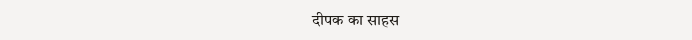दीपक का साहस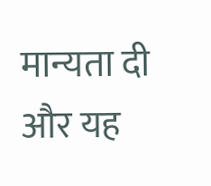मान्यता दी और यह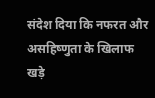संदेश दिया कि नफरत और असहिष्णुता के खिलाफ खड़े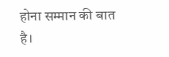होना सम्मान की बात है।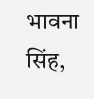भावना सिंह,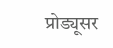प्रोड्यूसर